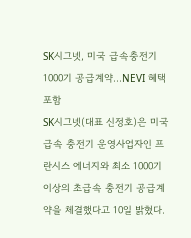SK시그넷, 미국 급속충전기 1000기 공급계약...NEVI 혜택 포함
SK시그넷(대표 신정호)은 미국 급속 충전기 운영사업자인 프란시스 에너지와 최소 1000기 이상의 초급속 충전기 공급계약을 체결했다고 10일 밝혔다.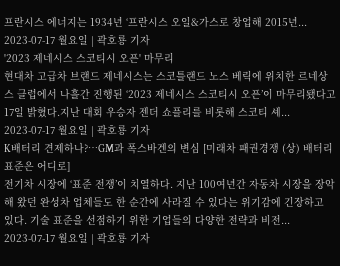프란시스 에너지는 1934년 ‘프란시스 오일&가스로 창업해 2015년...
2023-07-17 월요일 | 곽호룡 기자
'2023 제네시스 스코티시 오픈' 마무리
현대차 고급차 브랜드 제네시스는 스코틀랜드 노스 베릭에 위치한 르네상스 클럽에서 나흘간 진행된 ‘2023 제네시스 스코티시 오픈’이 마무리됐다고 17일 밝혔다.지난 대회 우승자 젠더 쇼플리를 비롯해 스코티 셰...
2023-07-17 월요일 | 곽호룡 기자
K배터리 견제하나?…GM과 폭스바겐의 변심 [미래차 패권경쟁 (상) 배터리 표준은 어디로]
전기차 시장에 ‘표준 전쟁’이 치열하다. 지난 100여년간 자동차 시장을 장악해 왔던 완성차 업체들도 한 순간에 사라질 수 있다는 위기감에 긴장하고 있다. 기술 표준을 선점하기 위한 기업들의 다양한 전략과 비전...
2023-07-17 월요일 | 곽호룡 기자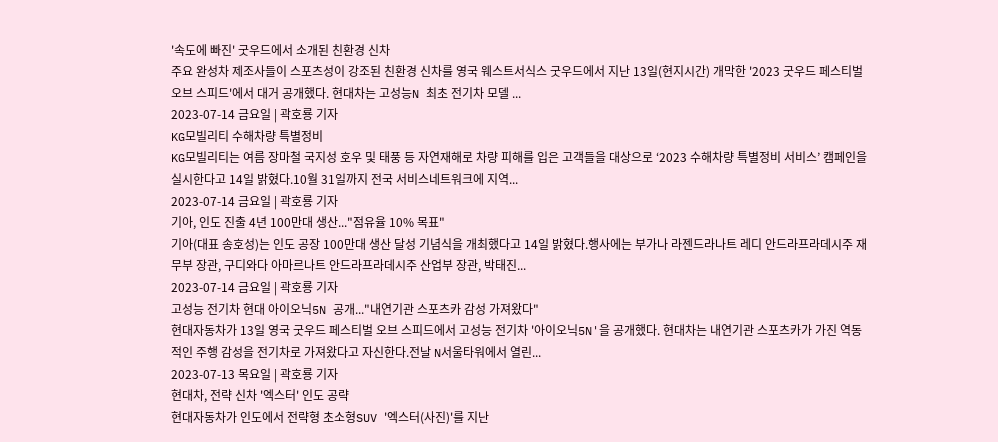'속도에 빠진' 굿우드에서 소개된 친환경 신차
주요 완성차 제조사들이 스포츠성이 강조된 친환경 신차를 영국 웨스트서식스 굿우드에서 지난 13일(현지시간) 개막한 '2023 굿우드 페스티벌 오브 스피드'에서 대거 공개했다. 현대차는 고성능N 최초 전기차 모델 ...
2023-07-14 금요일 | 곽호룡 기자
KG모빌리티 수해차량 특별정비
KG모빌리티는 여름 장마철 국지성 호우 및 태풍 등 자연재해로 차량 피해를 입은 고객들을 대상으로 ‘2023 수해차량 특별정비 서비스’ 캠페인을 실시한다고 14일 밝혔다.10월 31일까지 전국 서비스네트워크에 지역...
2023-07-14 금요일 | 곽호룡 기자
기아, 인도 진출 4년 100만대 생산..."점유율 10% 목표"
기아(대표 송호성)는 인도 공장 100만대 생산 달성 기념식을 개최했다고 14일 밝혔다.행사에는 부가나 라젠드라나트 레디 안드라프라데시주 재무부 장관, 구디와다 아마르나트 안드라프라데시주 산업부 장관, 박태진...
2023-07-14 금요일 | 곽호룡 기자
고성능 전기차 현대 아이오닉5N 공개..."내연기관 스포츠카 감성 가져왔다"
현대자동차가 13일 영국 굿우드 페스티벌 오브 스피드에서 고성능 전기차 '아이오닉5N'을 공개했다. 현대차는 내연기관 스포츠카가 가진 역동적인 주행 감성을 전기차로 가져왔다고 자신한다.전날 N서울타워에서 열린...
2023-07-13 목요일 | 곽호룡 기자
현대차, 전략 신차 '엑스터' 인도 공략
현대자동차가 인도에서 전략형 초소형SUV '엑스터(사진)'를 지난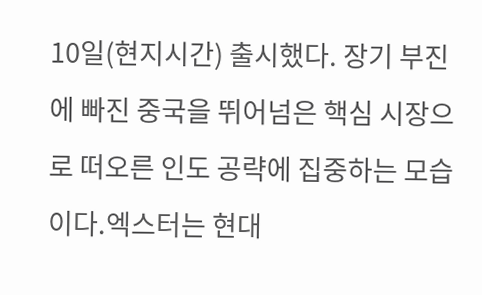10일(현지시간) 출시했다. 장기 부진에 빠진 중국을 뛰어넘은 핵심 시장으로 떠오른 인도 공략에 집중하는 모습이다.엑스터는 현대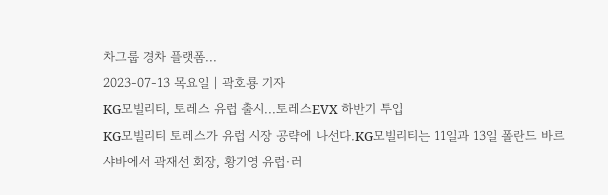차그룹 경차 플랫폼...
2023-07-13 목요일 | 곽호룡 기자
KG모빌리티, 토레스 유럽 출시...토레스EVX 하반기 투입
KG모빌리티 토레스가 유럽 시장 공략에 나선다.KG모빌리티는 11일과 13일 폴란드 바르샤바에서 곽재선 회장, 황기영 유럽·러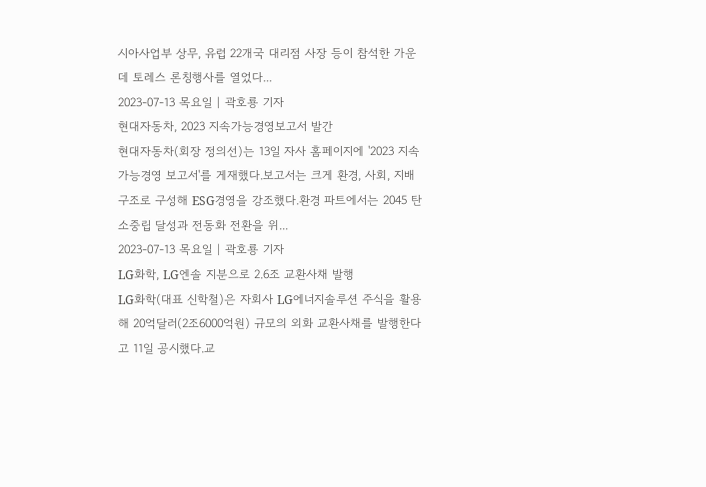시아사업부 상무, 유럽 22개국 대리점 사장 등이 참석한 가운데 토레스 론칭행사를 열었다...
2023-07-13 목요일 | 곽호룡 기자
현대자동차, 2023 지속가능경영보고서 발간
현대자동차(회장 정의선)는 13일 자사 홈페이지에 '2023 지속가능경영 보고서'를 게재했다.보고서는 크게 환경, 사회, 지배구조로 구성해 ESG경영을 강조했다.환경 파트에서는 2045 탄소중립 달성과 전동화 전환을 위...
2023-07-13 목요일 | 곽호룡 기자
LG화학, LG엔솔 지분으로 2.6조 교환사채 발행
LG화학(대표 신학철)은 자회사 LG에너지솔루션 주식을 활용해 20억달러(2조6000억원) 규모의 외화 교환사채를 발행한다고 11일 공시했다.교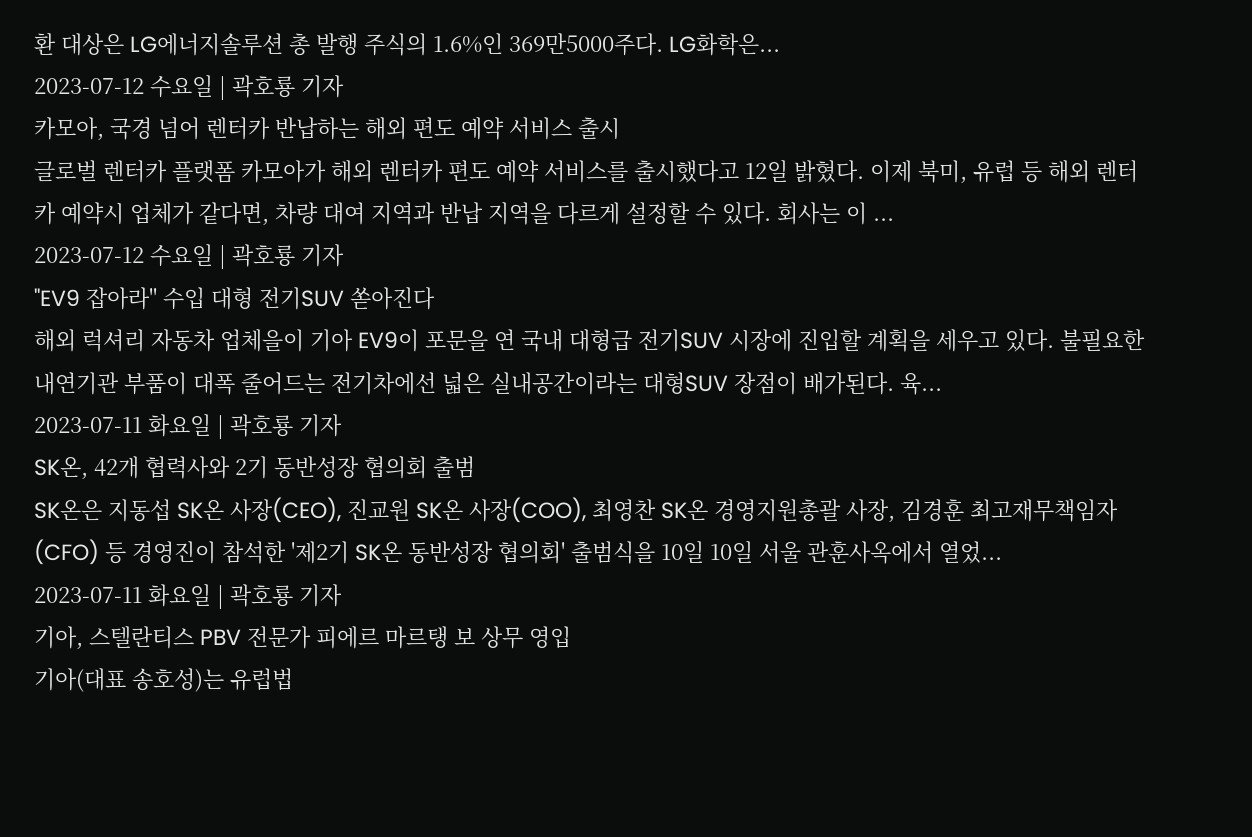환 대상은 LG에너지솔루션 총 발행 주식의 1.6%인 369만5000주다. LG화학은...
2023-07-12 수요일 | 곽호룡 기자
카모아, 국경 넘어 렌터카 반납하는 해외 편도 예약 서비스 출시
글로벌 렌터카 플랫폼 카모아가 해외 렌터카 편도 예약 서비스를 출시했다고 12일 밝혔다. 이제 북미, 유럽 등 해외 렌터카 예약시 업체가 같다면, 차량 대여 지역과 반납 지역을 다르게 설정할 수 있다. 회사는 이 ...
2023-07-12 수요일 | 곽호룡 기자
"EV9 잡아라" 수입 대형 전기SUV 쏟아진다
해외 럭셔리 자동차 업체을이 기아 EV9이 포문을 연 국내 대형급 전기SUV 시장에 진입할 계획을 세우고 있다. 불필요한 내연기관 부품이 대폭 줄어드는 전기차에선 넓은 실내공간이라는 대형SUV 장점이 배가된다. 육...
2023-07-11 화요일 | 곽호룡 기자
SK온, 42개 협력사와 2기 동반성장 협의회 출범
SK온은 지동섭 SK온 사장(CEO), 진교원 SK온 사장(COO), 최영찬 SK온 경영지원총괄 사장, 김경훈 최고재무책임자(CFO) 등 경영진이 참석한 '제2기 SK온 동반성장 협의회' 출범식을 10일 10일 서울 관훈사옥에서 열었...
2023-07-11 화요일 | 곽호룡 기자
기아, 스텔란티스 PBV 전문가 피에르 마르탱 보 상무 영입
기아(대표 송호성)는 유럽법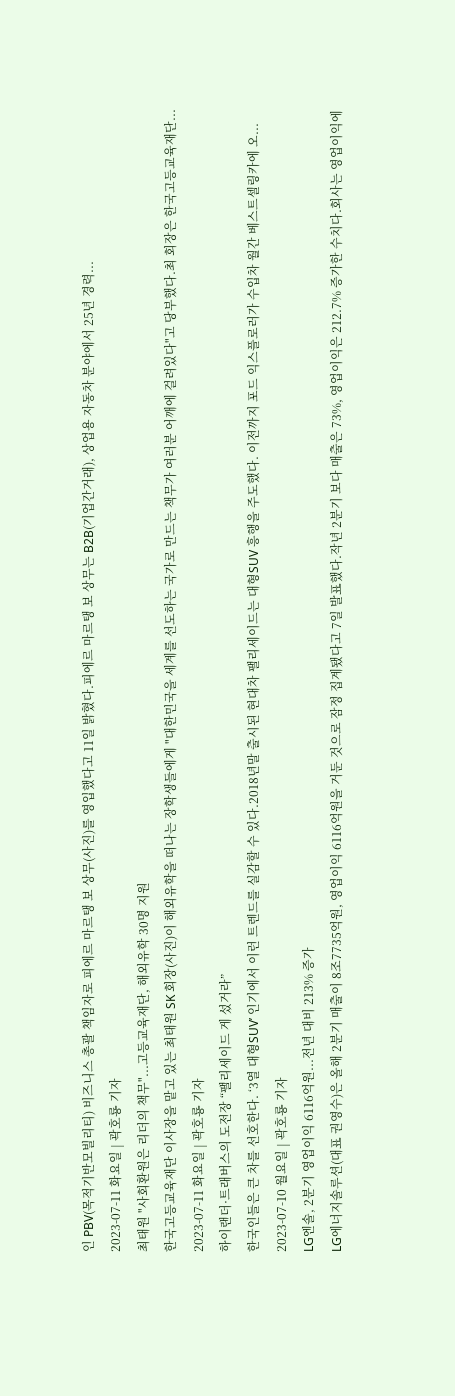인 PBV(목적기반모빌리티) 비즈니스 총괄 책임자로 피에르 마르탱 보 상무(사진)를 영입했다고 11일 밝혔다.피에르 마르탱 보 상무는 B2B(기업간거래), 상업용 자동차 분야에서 25년 경력...
2023-07-11 화요일 | 곽호룡 기자
최태원 "사회환원은 리더의 책무"...고등교육재단, 해외유학 30명 지원
한국고등교육재단 이사장을 맡고 있는 최태원 SK 회장(사진)이 해외유학을 떠나는 장학생들에게 "대한민국을 세계를 선도하는 국가로 만드는 책무가 여러분 어깨에 걸려있다"고 당부했다.최 회장은 한국고등교육재단...
2023-07-11 화요일 | 곽호룡 기자
하이랜더·트래버스의 도전장 “팰리세이드 게 섰거라”
한국인들은 큰 차를 선호한다. ‘3열 대형SUV’ 인기에서 이런 트렌드를 실감할 수 있다.2018년말 출시된 현대차 팰리세이드는 대형SUV 흥행을 주도했다. 이전까지 포드 익스플로러가 수입차 월간 베스트셀링카에 오...
2023-07-10 월요일 | 곽호룡 기자
LG엔솔, 2분기 영업이익 6116억원...전년 대비 213% 증가
LG에너지솔루션(대표 권영수)은 올해 2분기 매출이 8조7735억원, 영업이익 6116억원을 거둔 것으로 잠정 집계됐다고 7일 발표했다.작년 2분기 보다 매출은 73%, 영업이익은 212.7% 증가한 수치다.회사는 영업이익에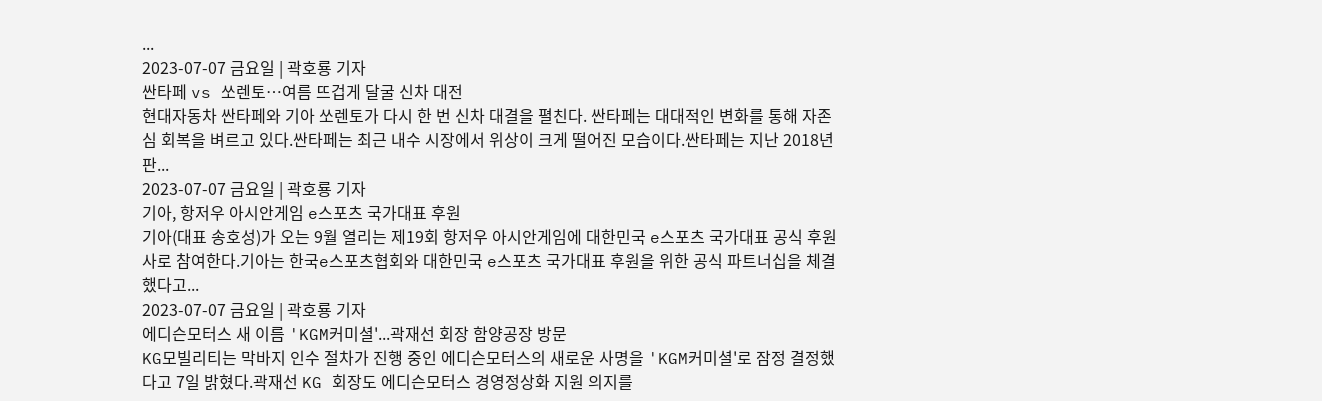...
2023-07-07 금요일 | 곽호룡 기자
싼타페 vs 쏘렌토…여름 뜨겁게 달굴 신차 대전
현대자동차 싼타페와 기아 쏘렌토가 다시 한 번 신차 대결을 펼친다. 싼타페는 대대적인 변화를 통해 자존심 회복을 벼르고 있다.싼타페는 최근 내수 시장에서 위상이 크게 떨어진 모습이다.싼타페는 지난 2018년 판...
2023-07-07 금요일 | 곽호룡 기자
기아, 항저우 아시안게임 e스포츠 국가대표 후원
기아(대표 송호성)가 오는 9월 열리는 제19회 항저우 아시안게임에 대한민국 e스포츠 국가대표 공식 후원사로 참여한다.기아는 한국e스포츠협회와 대한민국 e스포츠 국가대표 후원을 위한 공식 파트너십을 체결했다고...
2023-07-07 금요일 | 곽호룡 기자
에디슨모터스 새 이름 'KGM커미셜'...곽재선 회장 함양공장 방문
KG모빌리티는 막바지 인수 절차가 진행 중인 에디슨모터스의 새로운 사명을 'KGM커미셜'로 잠정 결정했다고 7일 밝혔다.곽재선 KG 회장도 에디슨모터스 경영정상화 지원 의지를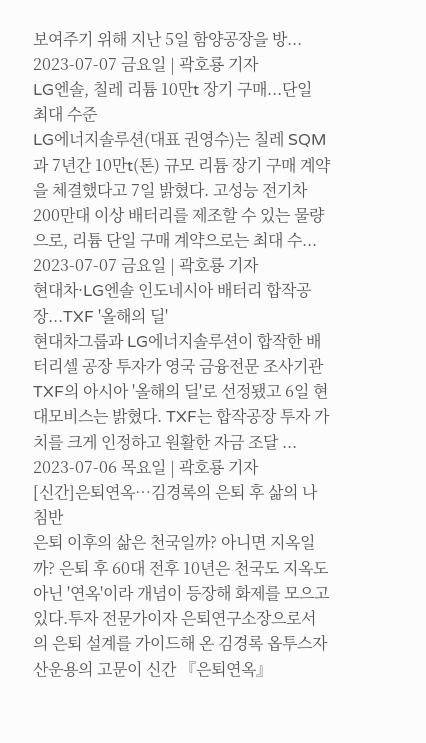보여주기 위해 지난 5일 함양공장을 방...
2023-07-07 금요일 | 곽호룡 기자
LG엔솔, 칠레 리튬 10만t 장기 구매...단일 최대 수준
LG에너지솔루션(대표 권영수)는 칠레 SQM과 7년간 10만t(톤) 규모 리튬 장기 구매 계약을 체결했다고 7일 밝혔다. 고성능 전기차 200만대 이상 배터리를 제조할 수 있는 물량으로, 리튬 단일 구매 계약으로는 최대 수...
2023-07-07 금요일 | 곽호룡 기자
현대차·LG엔솔 인도네시아 배터리 합작공장...TXF '올해의 딜'
현대차그룹과 LG에너지솔루션이 합작한 배터리셀 공장 투자가 영국 금융전문 조사기관 TXF의 아시아 '올해의 딜'로 선정됐고 6일 현대모비스는 밝혔다. TXF는 합작공장 투자 가치를 크게 인정하고 원활한 자금 조달 ...
2023-07-06 목요일 | 곽호룡 기자
[신간]은퇴연옥…김경록의 은퇴 후 삶의 나침반
은퇴 이후의 삶은 천국일까? 아니면 지옥일까? 은퇴 후 60대 전후 10년은 천국도 지옥도 아닌 '연옥'이라 개념이 등장해 화제를 모으고 있다.투자 전문가이자 은퇴연구소장으로서의 은퇴 설계를 가이드해 온 김경록 옵투스자산운용의 고문이 신간 『은퇴연옥』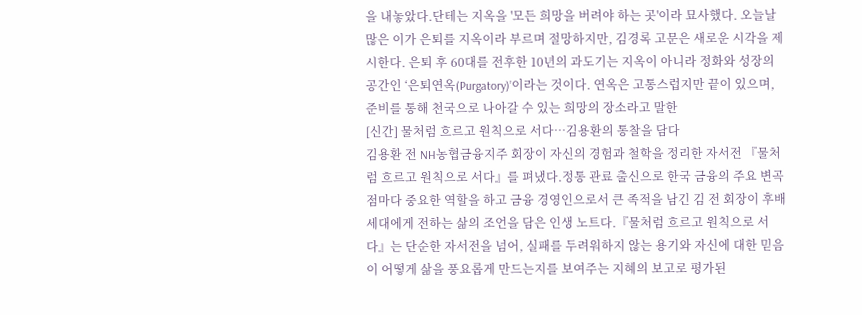을 내놓았다.단테는 지옥을 '모든 희망을 버려야 하는 곳'이라 묘사했다. 오늘날 많은 이가 은퇴를 지옥이라 부르며 절망하지만, 김경록 고문은 새로운 시각을 제시한다. 은퇴 후 60대를 전후한 10년의 과도기는 지옥이 아니라 정화와 성장의 공간인 ‘은퇴연옥(Purgatory)’이라는 것이다. 연옥은 고통스럽지만 끝이 있으며, 준비를 통해 천국으로 나아갈 수 있는 희망의 장소라고 말한
[신간] 물처럼 흐르고 원칙으로 서다…김용환의 통찰을 담다
김용환 전 NH농협금융지주 회장이 자신의 경험과 철학을 정리한 자서전 『물처럼 흐르고 원칙으로 서다』를 펴냈다.정통 관료 출신으로 한국 금융의 주요 변곡점마다 중요한 역할을 하고 금융 경영인으로서 큰 족적을 남긴 김 전 회장이 후배 세대에게 전하는 삶의 조언을 담은 인생 노트다.『물처럼 흐르고 원칙으로 서다』는 단순한 자서전을 넘어, 실패를 두려워하지 않는 용기와 자신에 대한 믿음이 어떻게 삶을 풍요롭게 만드는지를 보여주는 지혜의 보고로 평가된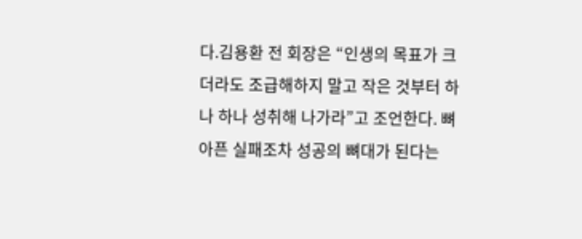다.김용환 전 회장은 “인생의 목표가 크더라도 조급해하지 말고 작은 것부터 하나 하나 성취해 나가라”고 조언한다. 뼈아픈 실패조차 성공의 뼈대가 된다는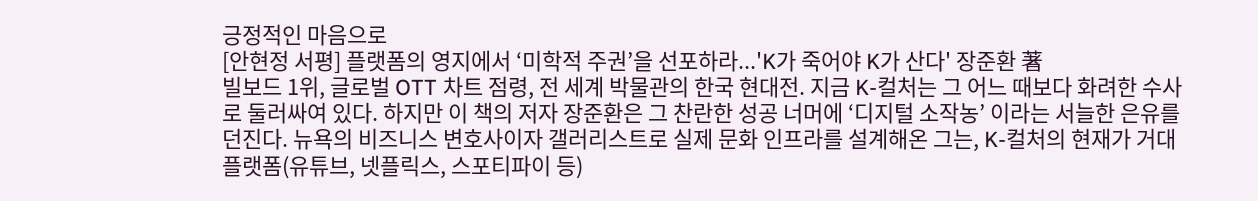긍정적인 마음으로
[안현정 서평] 플랫폼의 영지에서 ‘미학적 주권’을 선포하라...'K가 죽어야 K가 산다' 장준환 著
빌보드 1위, 글로벌 OTT 차트 점령, 전 세계 박물관의 한국 현대전. 지금 K-컬처는 그 어느 때보다 화려한 수사로 둘러싸여 있다. 하지만 이 책의 저자 장준환은 그 찬란한 성공 너머에 ‘디지털 소작농’ 이라는 서늘한 은유를 던진다. 뉴욕의 비즈니스 변호사이자 갤러리스트로 실제 문화 인프라를 설계해온 그는, K-컬처의 현재가 거대 플랫폼(유튜브, 넷플릭스, 스포티파이 등)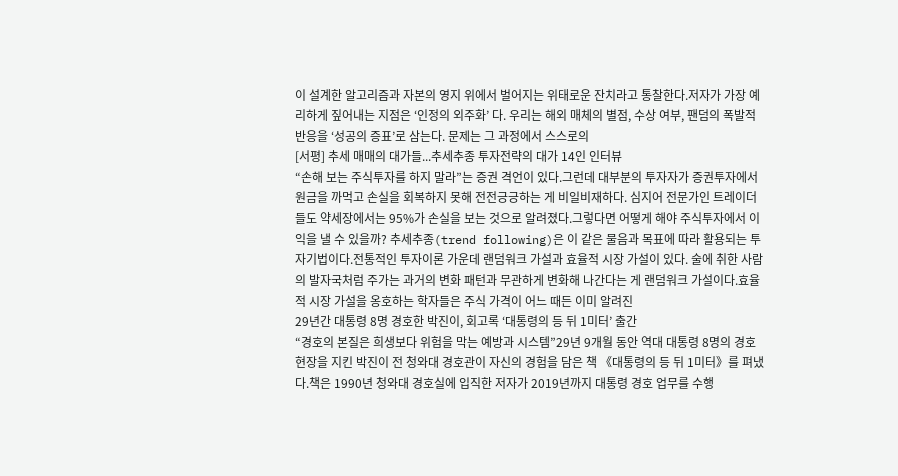이 설계한 알고리즘과 자본의 영지 위에서 벌어지는 위태로운 잔치라고 통찰한다.저자가 가장 예리하게 짚어내는 지점은 ‘인정의 외주화’ 다. 우리는 해외 매체의 별점, 수상 여부, 팬덤의 폭발적 반응을 ‘성공의 증표’로 삼는다. 문제는 그 과정에서 스스로의
[서평] 추세 매매의 대가들...추세추종 투자전략의 대가 14인 인터뷰
“손해 보는 주식투자를 하지 말라”는 증권 격언이 있다.그런데 대부분의 투자자가 증권투자에서 원금을 까먹고 손실을 회복하지 못해 전전긍긍하는 게 비일비재하다. 심지어 전문가인 트레이더들도 약세장에서는 95%가 손실을 보는 것으로 알려졌다.그렇다면 어떻게 해야 주식투자에서 이익을 낼 수 있을까? 추세추종(trend following)은 이 같은 물음과 목표에 따라 활용되는 투자기법이다.전통적인 투자이론 가운데 랜덤워크 가설과 효율적 시장 가설이 있다. 술에 취한 사람의 발자국처럼 주가는 과거의 변화 패턴과 무관하게 변화해 나간다는 게 랜덤워크 가설이다.효율적 시장 가설을 옹호하는 학자들은 주식 가격이 어느 때든 이미 알려진
29년간 대통령 8명 경호한 박진이, 회고록 ‘대통령의 등 뒤 1미터’ 출간
“경호의 본질은 희생보다 위험을 막는 예방과 시스템”29년 9개월 동안 역대 대통령 8명의 경호 현장을 지킨 박진이 전 청와대 경호관이 자신의 경험을 담은 책 《대통령의 등 뒤 1미터》를 펴냈다.책은 1990년 청와대 경호실에 입직한 저자가 2019년까지 대통령 경호 업무를 수행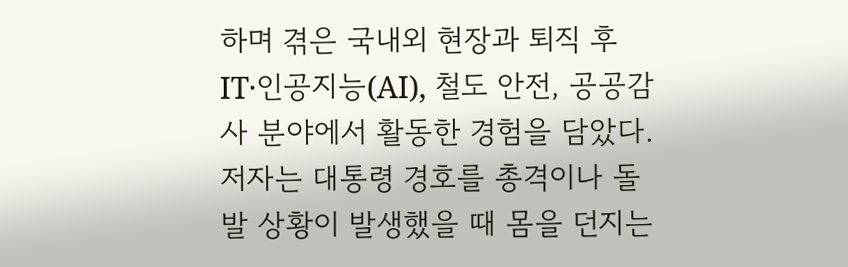하며 겪은 국내외 현장과 퇴직 후 IT·인공지능(AI), 철도 안전, 공공감사 분야에서 활동한 경험을 담았다.저자는 대통령 경호를 총격이나 돌발 상황이 발생했을 때 몸을 던지는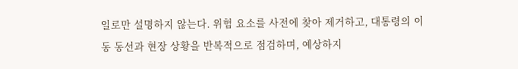일로만 설명하지 않는다. 위험 요소를 사전에 찾아 제거하고, 대통령의 이동 동선과 현장 상황을 반복적으로 점검하며, 예상하지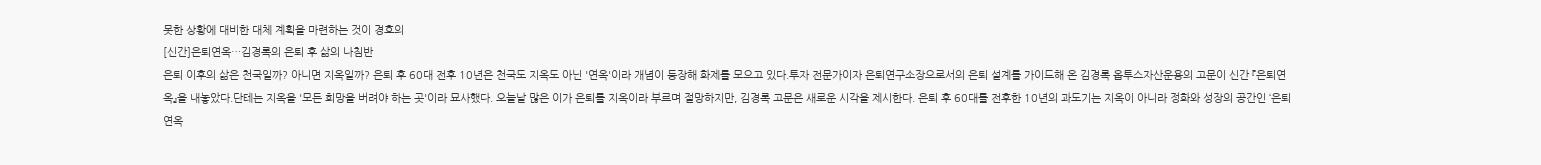못한 상황에 대비한 대체 계획을 마련하는 것이 경호의
[신간]은퇴연옥…김경록의 은퇴 후 삶의 나침반
은퇴 이후의 삶은 천국일까? 아니면 지옥일까? 은퇴 후 60대 전후 10년은 천국도 지옥도 아닌 '연옥'이라 개념이 등장해 화제를 모으고 있다.투자 전문가이자 은퇴연구소장으로서의 은퇴 설계를 가이드해 온 김경록 옵투스자산운용의 고문이 신간 『은퇴연옥』을 내놓았다.단테는 지옥을 '모든 희망을 버려야 하는 곳'이라 묘사했다. 오늘날 많은 이가 은퇴를 지옥이라 부르며 절망하지만, 김경록 고문은 새로운 시각을 제시한다. 은퇴 후 60대를 전후한 10년의 과도기는 지옥이 아니라 정화와 성장의 공간인 ‘은퇴연옥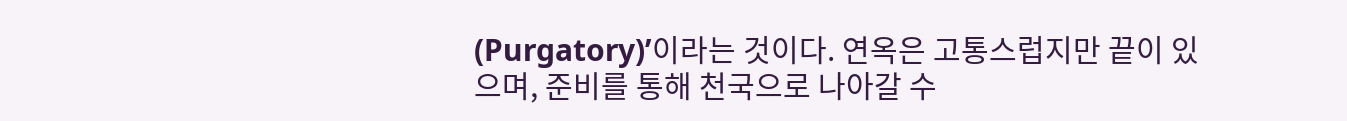(Purgatory)’이라는 것이다. 연옥은 고통스럽지만 끝이 있으며, 준비를 통해 천국으로 나아갈 수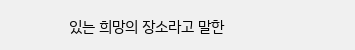있는 희망의 장소라고 말한